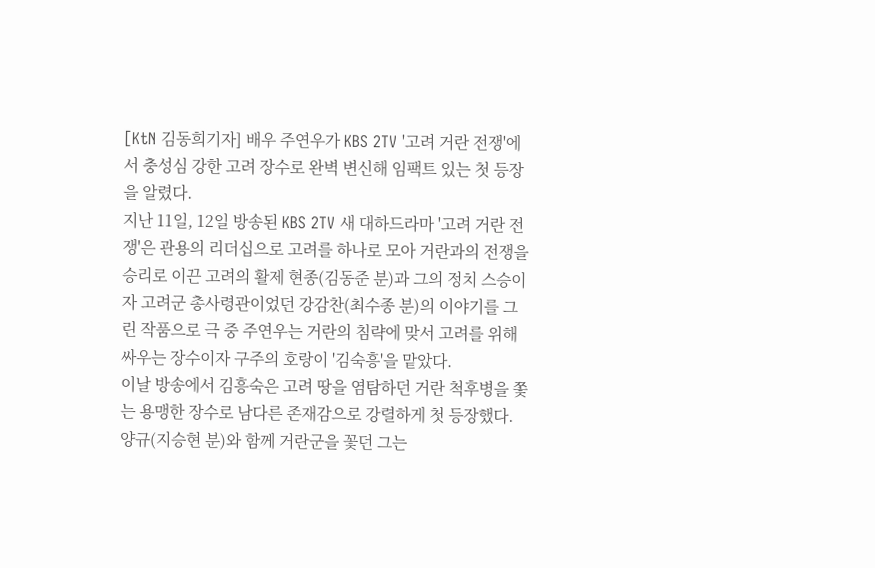[KtN 김동희기자] 배우 주연우가 KBS 2TV '고려 거란 전쟁'에서 충성심 강한 고려 장수로 완벽 변신해 임팩트 있는 첫 등장을 알렸다.
지난 11일, 12일 방송된 KBS 2TV 새 대하드라마 '고려 거란 전쟁'은 관용의 리더십으로 고려를 하나로 모아 거란과의 전쟁을 승리로 이끈 고려의 활제 현종(김동준 분)과 그의 정치 스승이자 고려군 총사령관이었던 강감찬(최수종 분)의 이야기를 그린 작품으로 극 중 주연우는 거란의 침략에 맞서 고려를 위해 싸우는 장수이자 구주의 호랑이 '김숙흥'을 맡았다.
이날 방송에서 김흥숙은 고려 땅을 염탐하던 거란 척후병을 쫓는 용맹한 장수로 남다른 존재감으로 강렬하게 첫 등장했다. 양규(지승현 분)와 함께 거란군을 꽃던 그는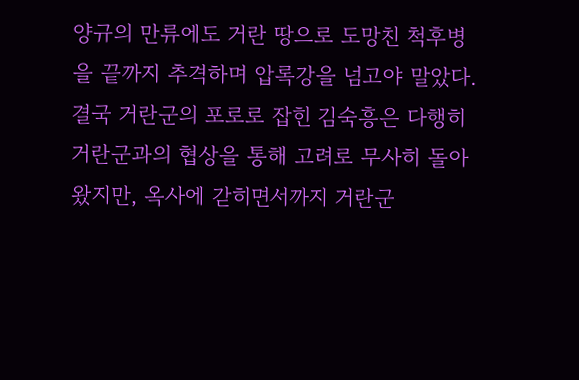양규의 만류에도 거란 땅으로 도망친 척후병을 끝까지 추격하며 압록강을 넘고야 말았다. 결국 거란군의 포로로 잡힌 김숙흥은 다행히 거란군과의 협상을 통해 고려로 무사히 돌아왔지만, 옥사에 갇히면서까지 거란군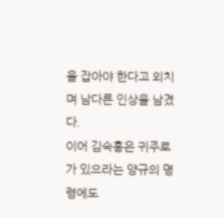을 잡아야 한다고 외치며 남다른 인상을 남겼다.
이어 김숙흥은 귀주로 가 있으라는 양규의 명령에도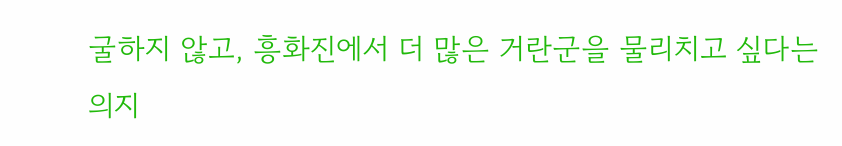굴하지 않고, 흥화진에서 더 많은 거란군을 물리치고 싶다는 의지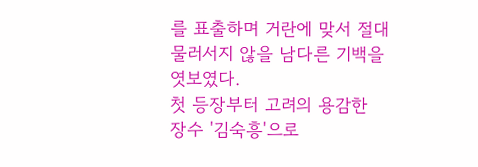를 표출하며 거란에 맞서 절대 물러서지 않을 남다른 기백을 엿보였다.
첫 등장부터 고려의 용감한 장수 '김숙흥'으로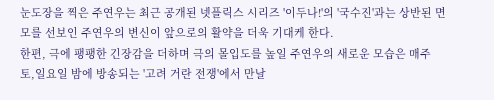눈도장을 찍은 주연우는 최근 공개된 넷플릭스 시리즈 '이두나!'의 '국수진'과는 상반된 면모를 선보인 주연우의 변신이 앞으로의 활약을 더욱 기대케 한다.
한편, 극에 팽팽한 긴장감을 더하며 극의 몰입도를 높일 주연우의 새로운 모습은 매주 토,일요일 밤에 방송되는 '고려 거란 전쟁'에서 만날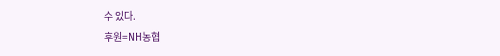수 있다.
후원=NH농협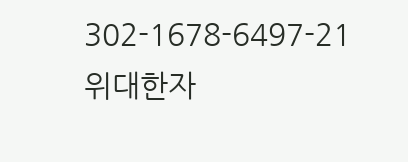302-1678-6497-21 위대한자